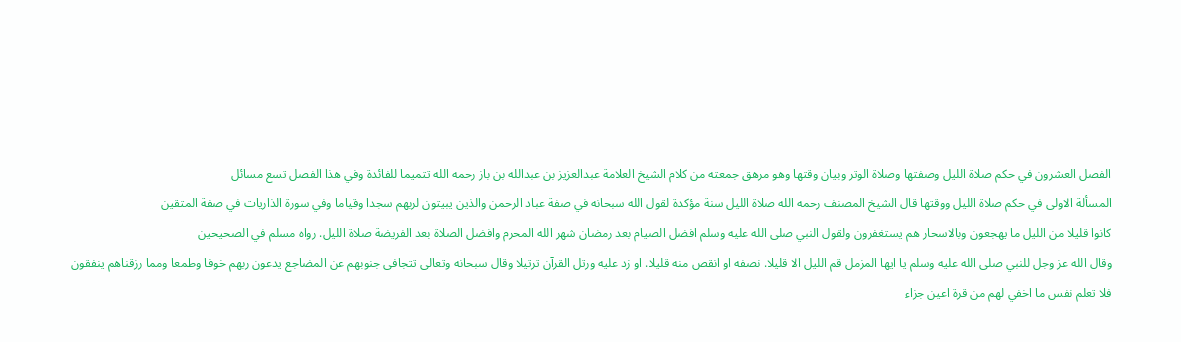الفصل العشرون في حكم صلاة الليل وصفتها وصلاة الوتر وبيان وقتها وهو مرهق جمعته من كلام الشيخ العلامة عبدالعزيز بن عبدالله بن باز رحمه الله تتميما للفائدة وفي هذا الفصل تسع مسائل
المسألة الاولى في حكم صلاة الليل ووقتها قال الشيخ المصنف رحمه الله صلاة الليل سنة مؤكدة لقول الله سبحانه في صفة عباد الرحمن والذين يبيتون لربهم سجدا وقياما وفي سورة الذاريات في صفة المتقين
كانوا قليلا من الليل ما يهجعون وبالاسحار هم يستغفرون ولقول النبي صلى الله عليه وسلم افضل الصيام بعد رمضان شهر الله المحرم وافضل الصلاة بعد الفريضة صلاة الليل. رواه مسلم في الصحيحين
وقال الله عز وجل للنبي صلى الله عليه وسلم يا ايها المزمل قم الليل الا قليلا. نصفه او انقص منه قليلا. او زد عليه ورتل القرآن ترتيلا وقال سبحانه وتعالى تتجافى جنوبهم عن المضاجع يدعون ربهم خوفا وطمعا ومما رزقناهم ينفقون
فلا تعلم نفس ما اخفي لهم من قرة اعين جزاء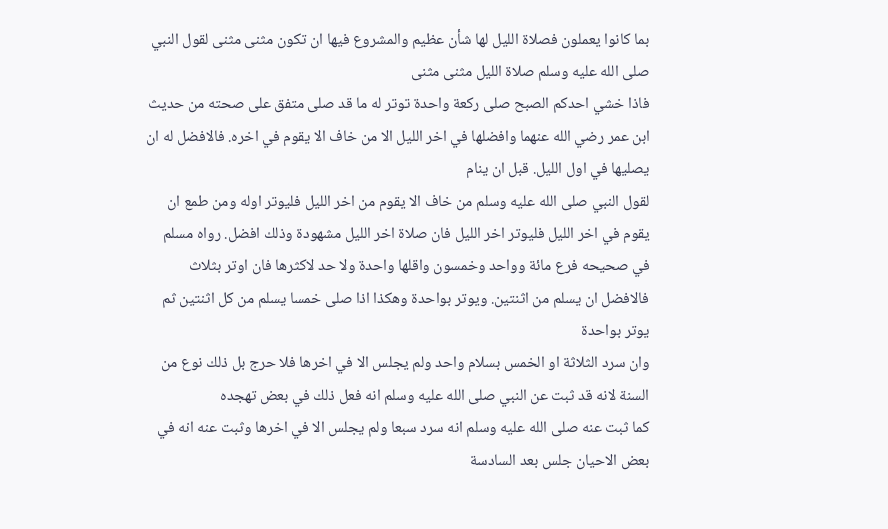بما كانوا يعملون فصلاة الليل لها شأن عظيم والمشروع فيها ان تكون مثنى مثنى لقول النبي صلى الله عليه وسلم صلاة الليل مثنى مثنى
فاذا خشي احدكم الصبح صلى ركعة واحدة توتر له ما قد صلى متفق على صحته من حديث ابن عمر رضي الله عنهما وافضلها في اخر الليل الا من خاف الا يقوم في اخره. فالافضل له ان يصليها في اول الليل. قبل ان ينام
لقول النبي صلى الله عليه وسلم من خاف الا يقوم من اخر الليل فليوتر اوله ومن طمع ان يقوم في اخر الليل فليوتر اخر الليل فان صلاة اخر الليل مشهودة وذلك افضل. رواه مسلم
في صحيحه فرع مائة وواحد وخمسون واقلها واحدة ولا حد لاكثرها فان اوتر بثلاث فالافضل ان يسلم من اثنتين. ويوتر بواحدة وهكذا اذا صلى خمسا يسلم من كل اثنتين ثم يوتر بواحدة
وان سرد الثلاثة او الخمس بسلام واحد ولم يجلس الا في اخرها فلا حرج بل ذلك نوع من السنة لانه قد ثبت عن النبي صلى الله عليه وسلم انه فعل ذلك في بعض تهجده
كما ثبت عنه صلى الله عليه وسلم انه سرد سبعا ولم يجلس الا في اخرها وثبت عنه انه في بعض الاحيان جلس بعد السادسة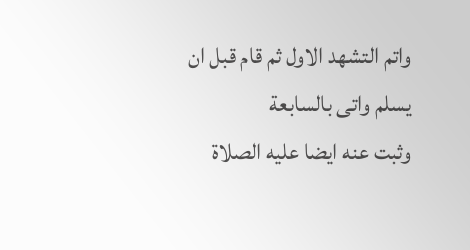واتم التشهد الاول ثم قام قبل ان يسلم واتى بالسابعة
وثبت عنه ايضا عليه الصلاة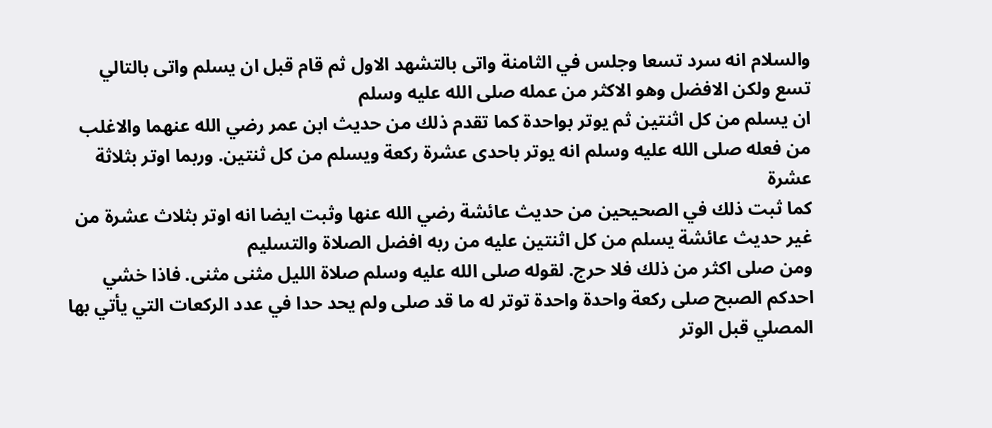والسلام انه سرد تسعا وجلس في الثامنة واتى بالتشهد الاول ثم قام قبل ان يسلم واتى بالتالي تسع ولكن الافضل وهو الاكثر من عمله صلى الله عليه وسلم
ان يسلم من كل اثنتين ثم يوتر بواحدة كما تقدم ذلك من حديث ابن عمر رضي الله عنهما والاغلب من فعله صلى الله عليه وسلم انه يوتر باحدى عشرة ركعة ويسلم من كل ثنتين. وربما اوتر بثلاثة عشرة
كما ثبت ذلك في الصحيحين من حديث عائشة رضي الله عنها وثبت ايضا انه اوتر بثلاث عشرة من غير حديث عائشة يسلم من كل اثنتين عليه من ربه افضل الصلاة والتسليم
ومن صلى اكثر من ذلك فلا حرج. لقوله صلى الله عليه وسلم صلاة الليل مثنى مثنى. فاذا خشي احدكم الصبح صلى ركعة واحدة واحدة توتر له ما قد صلى ولم يحد حدا في عدد الركعات التي يأتي بها المصلي قبل الوتر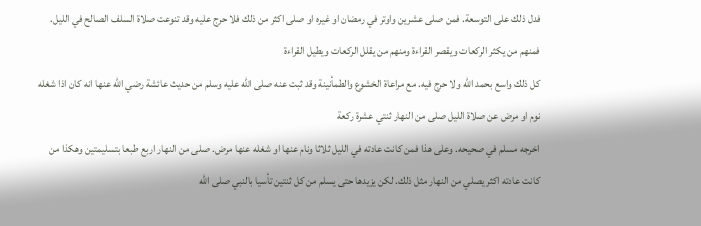فدل ذلك على التوسعة. فمن صلى عشرين واوتر في رمضان او غيره او صلى اكثر من ذلك فلا حرج عليه وقد تنوعت صلاة السلف الصالح في الليل. فمنهم من يكثر الركعات ويقصر القراءة ومنهم من يقلل الركعات ويطيل القراءة
كل ذلك واسع بحمد الله ولا حرج فيه. مع مراعاة الخشوع والطمأنينة وقد ثبت عنه صلى الله عليه وسلم من حديث عائشة رضي الله عنها انه كان اذا شغله نوم او مرض عن صلاة الليل صلى من النهار ثنتي عشرة ركعة
اخرجه مسلم في صحيحه. وعلى هذا فمن كانت عادته في الليل ثلاثا ونام عنها او شغله عنها مرض. صلى من النهار اربع طبعا بتسليمتين وهكذا من كانت عادته اكثر يصلي من النهار مثل ذلك. لكن يزيدها حتى يسلم من كل ثنتين تأسيا بالنبي صلى الله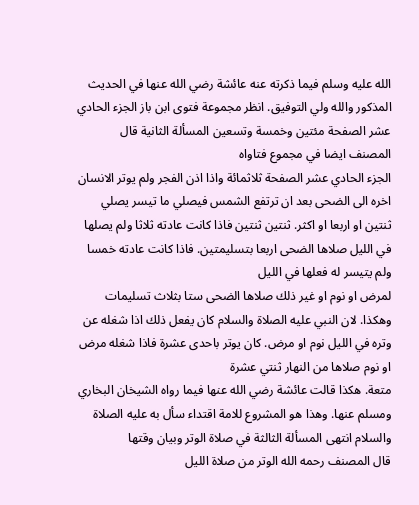الله عليه وسلم فيما ذكرته عنه عائشة رضي الله عنها في الحديث المذكور والله ولي التوفيق. انظر مجموعة فتوى ابن باز الجزء الحادي عشر الصفحة مئتين وخمسة وتسعين المسألة الثانية قال المصنف ايضا في مجموع فتاواه
الجزء الحادي عشر الصفحة ثلاثمائة واذا اذن الفجر ولم يوتر الانسان اخره الى الضحى بعد ان ترتفع الشمس فيصلي ما تيسر يصلي ثنتين او اربعا او اكثر. ثنتين ثنتين فاذا كانت عادته ثلاثا ولم يصلها في الليل صلاها الضحى اربعا بتسليمتين. فاذا كانت عادته خمسا ولم يتيسر له فعلها في الليل
لمرض او نوم او غير ذلك صلاها الضحى ستا بثلاث تسليمات وهكذا. لان النبي عليه الصلاة والسلام كان يفعل ذلك اذا شغله عن وتره في الليل نوم او مرض. كان يوتر باحدى عشرة فاذا شغله مرض او نوم صلاها من النهار ثنتي عشرة
متعة. هكذا قالت عائشة رضي الله عنها فيما رواه الشيخان البخاري ومسلم عنها. وهذا هو المشروع للامة اقتداء سأل به عليه الصلاة والسلام انتهى المسألة الثالثة في صلاة الوتر وبيان وقتها
قال المصنف رحمه الله الوتر من صلاة الليل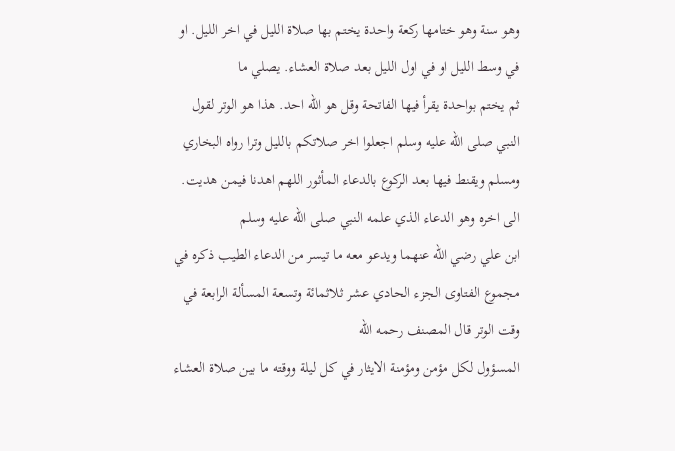وهو سنة وهو ختامها ركعة واحدة يختم بها صلاة الليل في اخر الليل. او في وسط الليل او في اول الليل بعد صلاة العشاء. يصلي ما
ثم يختم بواحدة يقرأ فيها الفاتحة وقل هو الله احد. هذا هو الوتر لقول النبي صلى الله عليه وسلم اجعلوا اخر صلاتكم بالليل وترا رواه البخاري ومسلم ويقنط فيها بعد الركوع بالدعاء المأثور اللهم اهدنا فيمن هديت. الى اخره وهو الدعاء الذي علمه النبي صلى الله عليه وسلم
ابن علي رضي الله عنهما ويدعو معه ما تيسر من الدعاء الطيب ذكره في مجموع الفتاوى الجزء الحادي عشر ثلاثمائة وتسعة المسألة الرابعة في وقت الوتر قال المصنف رحمه الله
المسؤول لكل مؤمن ومؤمنة الايثار في كل ليلة ووقته ما بين صلاة العشاء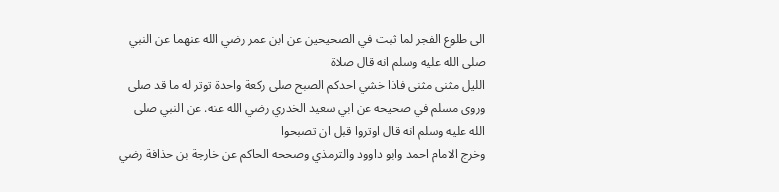الى طلوع الفجر لما ثبت في الصحيحين عن ابن عمر رضي الله عنهما عن النبي صلى الله عليه وسلم انه قال صلاة
الليل مثنى مثنى فاذا خشي احدكم الصبح صلى ركعة واحدة توتر له ما قد صلى وروى مسلم في صحيحه عن ابي سعيد الخدري رضي الله عنه. عن النبي صلى الله عليه وسلم انه قال اوتروا قبل ان تصبحوا
وخرج الامام احمد وابو داوود والترمذي وصححه الحاكم عن خارجة بن حذافة رضي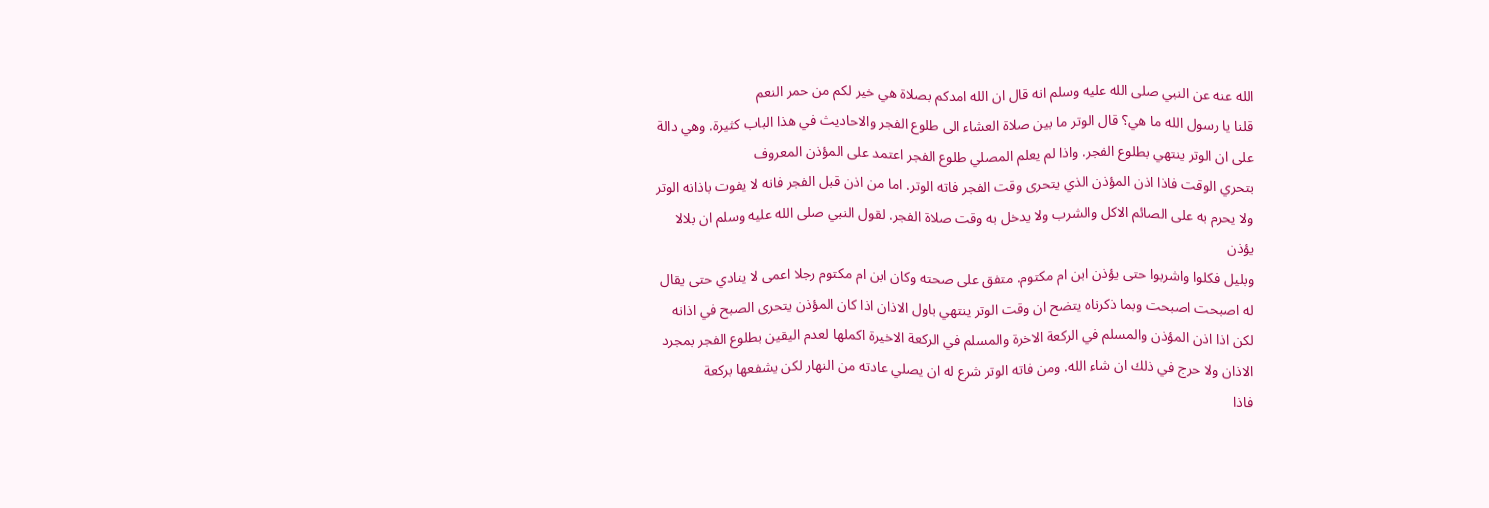الله عنه عن النبي صلى الله عليه وسلم انه قال ان الله امدكم بصلاة هي خير لكم من حمر النعم
قلنا يا رسول الله ما هي؟ قال الوتر ما بين صلاة العشاء الى طلوع الفجر والاحاديث في هذا الباب كثيرة. وهي دالة على ان الوتر ينتهي بطلوع الفجر. واذا لم يعلم المصلي طلوع الفجر اعتمد على المؤذن المعروف
بتحري الوقت فاذا اذن المؤذن الذي يتحرى وقت الفجر فاته الوتر. اما من اذن قبل الفجر فانه لا يفوت باذانه الوتر ولا يحرم به على الصائم الاكل والشرب ولا يدخل به وقت صلاة الفجر. لقول النبي صلى الله عليه وسلم ان بلالا يؤذن
وبليل فكلوا واشربوا حتى يؤذن ابن ام مكتوم. متفق على صحته وكان ابن ام مكتوم رجلا اعمى لا ينادي حتى يقال له اصبحت اصبحت وبما ذكرناه يتضح ان وقت الوتر ينتهي باول الاذان اذا كان المؤذن يتحرى الصبح في اذانه
لكن اذا اذن المؤذن والمسلم في الركعة الاخرة والمسلم في الركعة الاخيرة اكملها لعدم اليقين بطلوع الفجر بمجرد الاذان ولا حرج في ذلك ان شاء الله. ومن فاته الوتر شرع له ان يصلي عادته من النهار لكن يشفعها بركعة
فاذا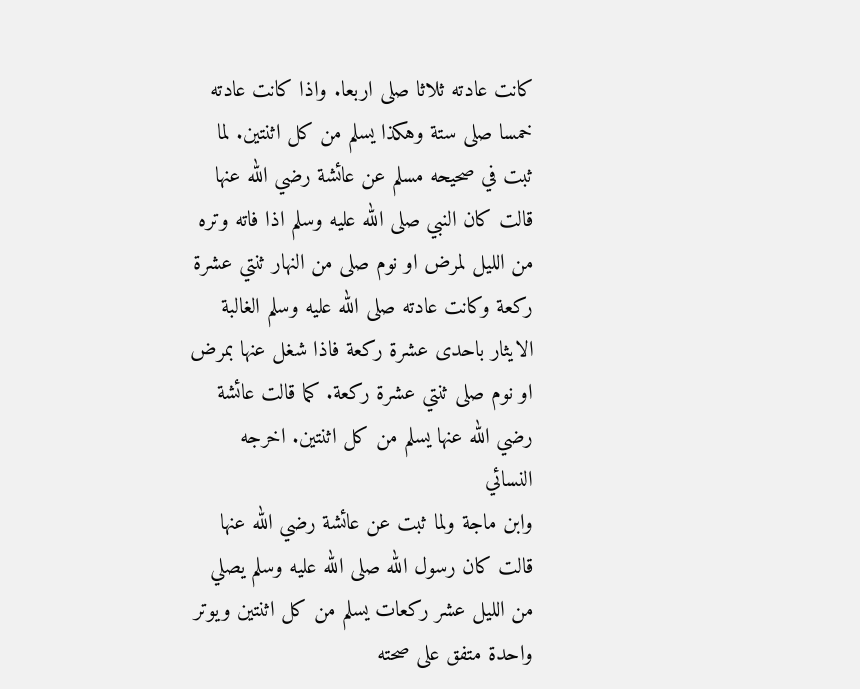كانت عادته ثلاثا صلى اربعا. واذا كانت عادته خمسا صلى ستة وهكذا يسلم من كل اثنتين. لما ثبت في صحيحه مسلم عن عائشة رضي الله عنها قالت كان النبي صلى الله عليه وسلم اذا فاته وتره من الليل لمرض او نوم صلى من النهار ثنتي عشرة
ركعة وكانت عادته صلى الله عليه وسلم الغالبة الايثار باحدى عشرة ركعة فاذا شغل عنها بمرض او نوم صلى ثنتي عشرة ركعة. كما قالت عائشة رضي الله عنها يسلم من كل اثنتين. اخرجه النسائي
وابن ماجة ولما ثبت عن عائشة رضي الله عنها قالت كان رسول الله صلى الله عليه وسلم يصلي من الليل عشر ركعات يسلم من كل اثنتين ويوتر واحدة متفق على صحته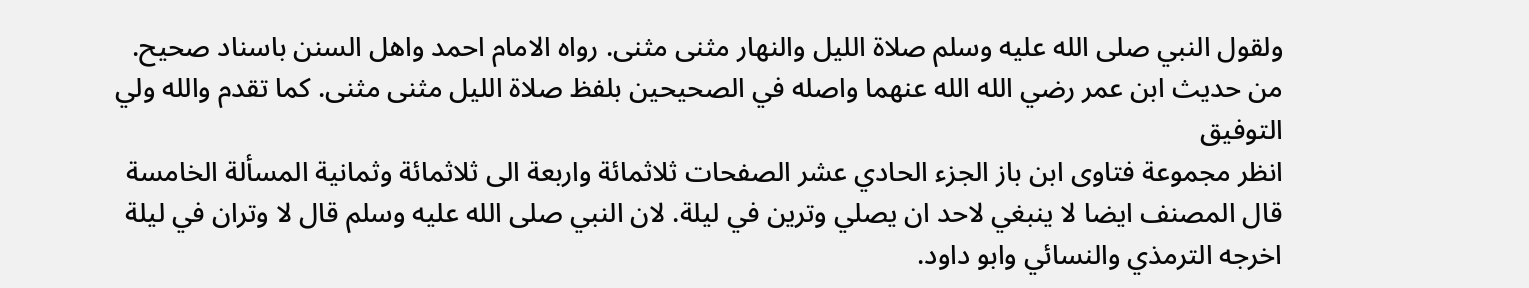ولقول النبي صلى الله عليه وسلم صلاة الليل والنهار مثنى مثنى. رواه الامام احمد واهل السنن باسناد صحيح. من حديث ابن عمر رضي الله الله عنهما واصله في الصحيحين بلفظ صلاة الليل مثنى مثنى. كما تقدم والله ولي التوفيق
انظر مجموعة فتاوى ابن باز الجزء الحادي عشر الصفحات ثلاثمائة واربعة الى ثلاثمائة وثمانية المسألة الخامسة قال المصنف ايضا لا ينبغي لاحد ان يصلي وترين في ليلة. لان النبي صلى الله عليه وسلم قال لا وتران في ليلة
اخرجه الترمذي والنسائي وابو داود.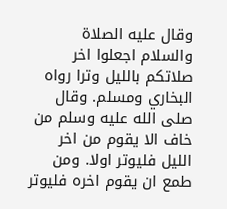وقال عليه الصلاة والسلام اجعلوا اخر صلاتكم بالليل وترا رواه البخاري ومسلم. وقال صلى الله عليه وسلم من خاف الا يقوم من اخر الليل فليوتر اولا. ومن طمع ان يقوم اخره فليوتر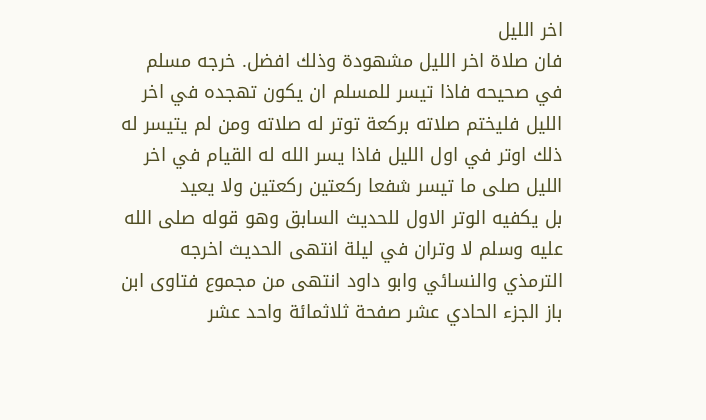اخر الليل
فان صلاة اخر الليل مشهودة وذلك افضل. خرجه مسلم في صحيحه فاذا تيسر للمسلم ان يكون تهجده في اخر الليل فليختم صلاته بركعة توتر له صلاته ومن لم يتيسر له ذلك اوتر في اول الليل فاذا يسر الله له القيام في اخر الليل صلى ما تيسر شفعا ركعتين ركعتين ولا يعيد
بل يكفيه الوتر الاول للحديث السابق وهو قوله صلى الله عليه وسلم لا وتران في ليلة انتهى الحديث اخرجه الترمذي والنسائي وابو داود انتهى من مجموع فتاوى ابن باز الجزء الحادي عشر صفحة ثلاثمائة واحد عشر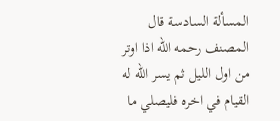المسألة السادسة قال المصنف رحمه الله اذا اوتر من اول الليل ثم يسر الله له القيام في اخره فليصلي ما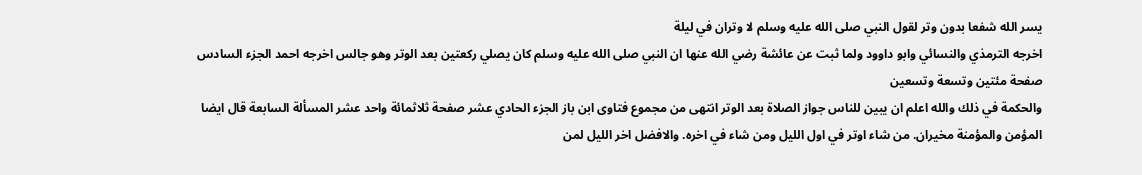يسر الله شفعا بدون وتر لقول النبي صلى الله عليه وسلم لا وتران في ليلة
اخرجه الترمذي والنسائي وابو داوود ولما ثبت عن عائشة رضي الله عنها ان النبي صلى الله عليه وسلم كان يصلي ركعتين بعد الوتر وهو جالس اخرجه احمد الجزء السادس صفحة مئتين وتسعة وتسعين
والحكمة في ذلك والله اعلم ان يبين للناس جواز الصلاة بعد الوتر انتهى من مجموع فتاوى ابن باز الجزء الحادي عشر صفحة ثلاثمائة واحد عشر المسألة السابعة قال ايضا المؤمن والمؤمنة مخيران. من شاء اوتر في اول الليل ومن شاء في اخره. والافضل اخر الليل لمن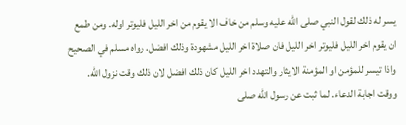يسر له ذلك لقول النبي صلى الله عليه وسلم من خاف الا يقوم من اخر الليل فليوتر اوله. ومن طمع ان يقوم اخر الليل فليوتر اخر الليل فان صلاة اخر الليل مشهودة وذلك افضل. رواه مسلم في الصحيح
واذا تيسر للمؤمن او المؤمنة الايثار والتهدد اخر الليل كان ذلك افضل لان ذلك وقت نزول الله. ووقت اجابة الدعاء. لما ثبت عن رسول الله صلى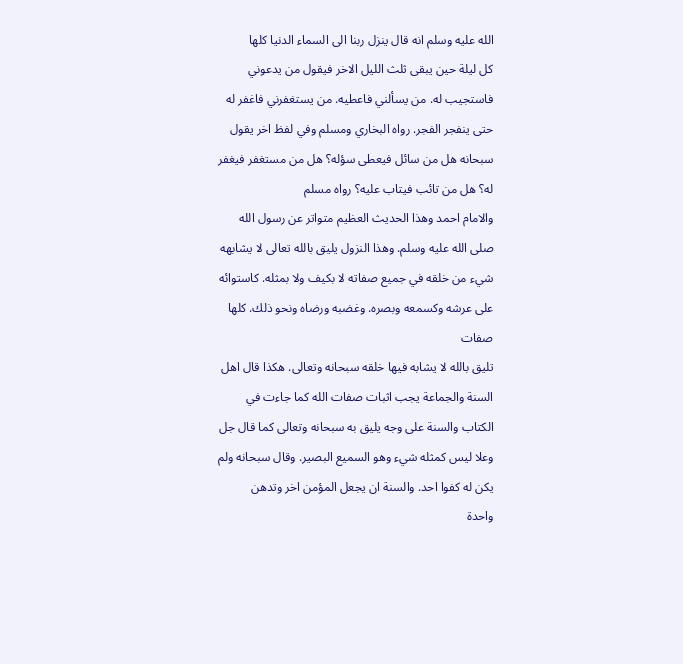الله عليه وسلم انه قال ينزل ربنا الى السماء الدنيا كلها
كل ليلة حين يبقى ثلث الليل الاخر فيقول من يدعوني فاستجيب له. من يسألني فاعطيه. من يستغفرني فاغفر له حتى ينفجر الفجر. رواه البخاري ومسلم وفي لفظ اخر يقول سبحانه هل من سائل فيعطى سؤله؟ هل من مستغفر فيغفر له؟ هل من تائب فيتاب عليه؟ رواه مسلم
والامام احمد وهذا الحديث العظيم متواتر عن رسول الله صلى الله عليه وسلم. وهذا النزول يليق بالله تعالى لا يشابهه شيء من خلقه في جميع صفاته لا بكيف ولا بمثله. كاستوائه على عرشه وكسمعه وبصره. وغضبه ورضاه ونحو ذلك. كلها صفات
تليق بالله لا يشابه فيها خلقه سبحانه وتعالى. هكذا قال اهل السنة والجماعة يجب اثبات صفات الله كما جاءت في الكتاب والسنة على وجه يليق به سبحانه وتعالى كما قال جل وعلا ليس كمثله شيء وهو السميع البصير. وقال سبحانه ولم يكن له كفوا احد. والسنة ان يجعل المؤمن اخر وتدهن
واحدة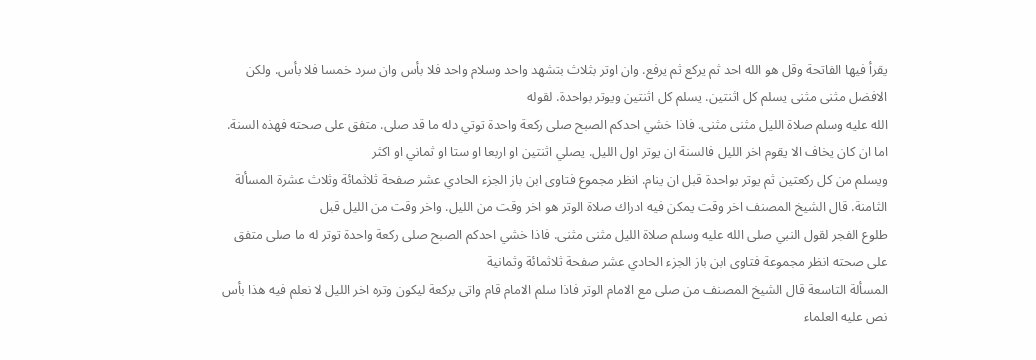يقرأ فيها الفاتحة وقل هو الله احد ثم يركع ثم يرفع. وان اوتر بثلاث بتشهد واحد وسلام واحد فلا بأس وان سرد خمسا فلا بأس. ولكن الافضل مثنى مثنى يسلم كل اثنتين. يسلم كل اثنتين ويوتر بواحدة. لقوله
الله عليه وسلم صلاة الليل مثنى مثنى. فاذا خشي احدكم الصبح صلى ركعة واحدة توتي دله ما قد صلى. متفق على صحته فهذه السنة. اما ان كان يخاف الا يقوم اخر الليل فالسنة ان يوتر اول الليل. يصلي اثنتين او اربعا او ستا او ثماني او اكثر
ويسلم من كل ركعتين ثم يوتر بواحدة قبل ان ينام. انظر مجموع فتاوى ابن باز الجزء الحادي عشر صفحة ثلاثمائة وثلاث عشرة المسألة الثامنة. قال الشيخ المصنف اخر وقت يمكن فيه ادراك صلاة الوتر هو اخر وقت من الليل. واخر وقت من الليل قبل
طلوع الفجر لقول النبي صلى الله عليه وسلم صلاة الليل مثنى مثنى. فاذا خشي احدكم الصبح صلى ركعة واحدة توتر له ما صلى متفق على صحته انظر مجموعة فتاوى ابن باز الجزء الحادي عشر صفحة ثلاثمائة وثمانية
المسألة التاسعة قال الشيخ المصنف من صلى مع الامام الوتر فاذا سلم الامام قام واتى بركعة ليكون وتره اخر الليل لا نعلم فيه هذا بأس نص عليه العلماء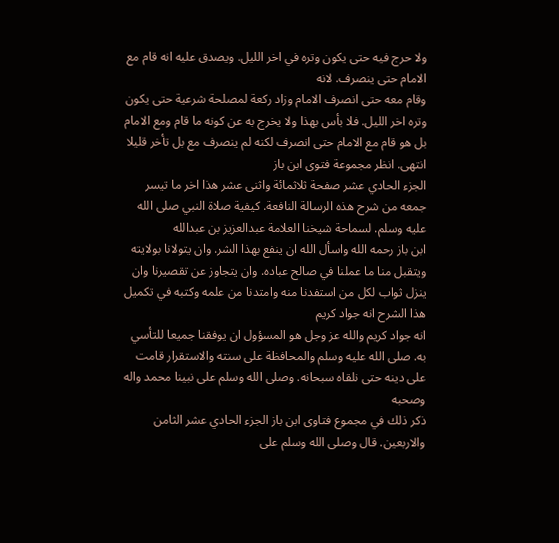ولا حرج فيه حتى يكون وتره في اخر الليل. ويصدق عليه انه قام مع الامام حتى ينصرف. لانه
وقام معه حتى انصرف الامام وزاد ركعة لمصلحة شرعية حتى يكون وتره اخر الليل. فلا بأس بهذا ولا يخرج به عن كونه ما قام ومع الامام بل هو قام مع الامام حتى انصرف لكنه لم ينصرف مع بل تأخر قليلا انتهى. انظر مجموعة فتوى ابن باز
الجزء الحادي عشر صفحة ثلاثمائة واثنى عشر هذا اخر ما تيسر جمعه من شرح هذه الرسالة النافعة. كيفية صلاة النبي صلى الله عليه وسلم. لسماحة شيخنا العلامة عبدالعزيز بن عبدالله
ابن باز رحمه الله واسأل الله ان ينفع بهذا الشر. وان يتولانا بولايته ويتقبل منا ما عملنا في صالح عباده. وان يتجاوز عن تقصيرنا وان ينزل ثواب لكل من استفدنا منه وامتدنا من علمه وكتبه في تكميل هذا الشرح انه جواد كريم
انه جواد كريم والله عز وجل هو المسؤول ان يوفقنا جميعا للتأسي به. صلى الله عليه وسلم والمحافظة على سنته والاستقرار قامت على دينه حتى نلقاه سبحانه. وصلى الله وسلم على نبينا محمد واله وصحبه
ذكر ذلك في مجموع فتاوى ابن باز الجزء الحادي عشر الثامن والاربعين. قال وصلى الله وسلم على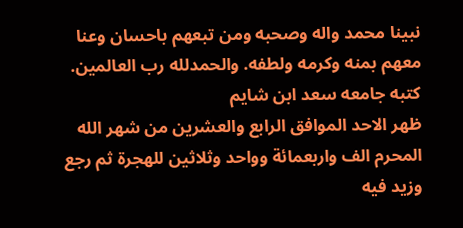نبينا محمد واله وصحبه ومن تبعهم باحسان وعنا معهم بمنه وكرمه ولطفه. والحمدلله رب العالمين. كتبه جامعه سعد ابن شايم
ظهر الاحد الموافق الرابع والعشرين من شهر الله المحرم الف واربعمائة وواحد وثلاثين للهجرة ثم رجع وزيد فيه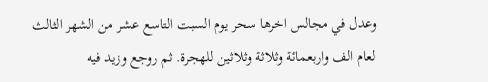وعدل في مجالس اخرها سحر يوم السبت التاسع عشر من الشهر الثالث لعام الف واربعمائة وثلاثة وثلاثين للهجرة. ثم روجع وزيد فيه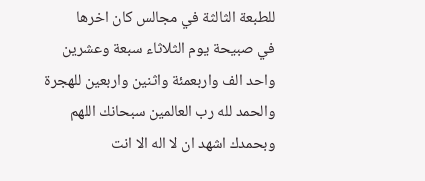للطبعة الثالثة في مجالس كان اخرها
في صبيحة يوم الثلاثاء سبعة وعشرين واحد الف واربعمئة واثنين واربعين للهجرة والحمد لله رب العالمين سبحانك اللهم وبحمدك اشهد ان لا اله الا انت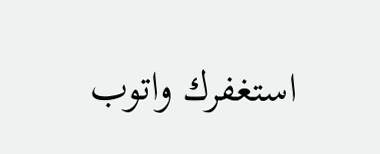استغفرك واتوب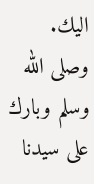اليك. وصلى الله وسلم وبارك على سيدنا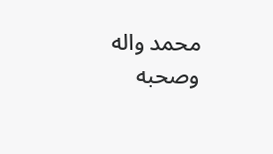محمد واله وصحبه